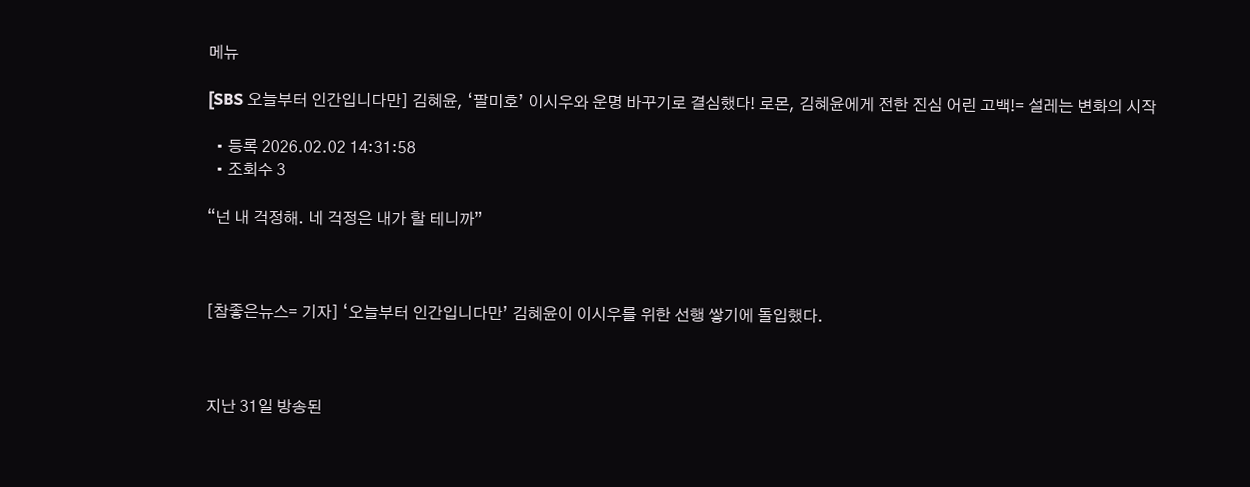메뉴

[SBS 오늘부터 인간입니다만] 김혜윤, ‘팔미호’ 이시우와 운명 바꾸기로 결심했다! 로몬, 김혜윤에게 전한 진심 어린 고백!= 설레는 변화의 시작

  • 등록 2026.02.02 14:31:58
  • 조회수 3

“넌 내 걱정해. 네 걱정은 내가 할 테니까”



[참좋은뉴스= 기자] ‘오늘부터 인간입니다만’ 김혜윤이 이시우를 위한 선행 쌓기에 돌입했다.



지난 31일 방송된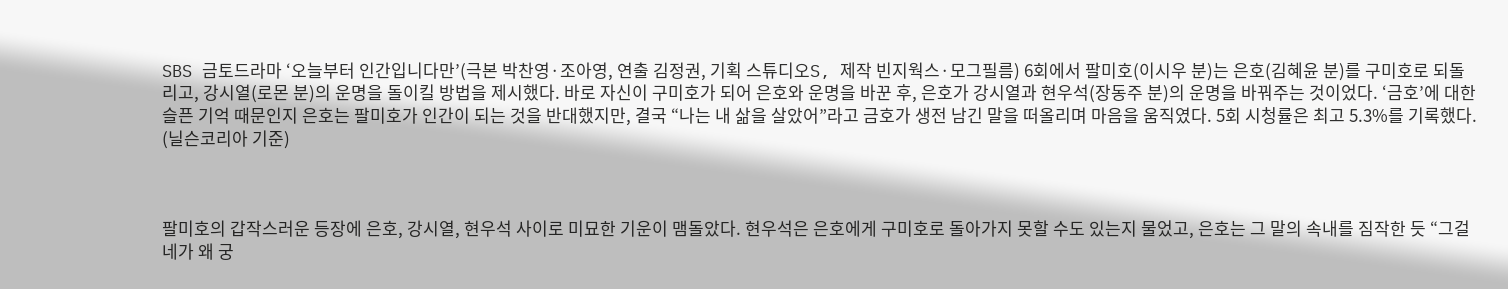SBS 금토드라마 ‘오늘부터 인간입니다만’(극본 박찬영·조아영, 연출 김정권, 기획 스튜디오S, 제작 빈지웍스·모그필름) 6회에서 팔미호(이시우 분)는 은호(김혜윤 분)를 구미호로 되돌리고, 강시열(로몬 분)의 운명을 돌이킬 방법을 제시했다. 바로 자신이 구미호가 되어 은호와 운명을 바꾼 후, 은호가 강시열과 현우석(장동주 분)의 운명을 바꿔주는 것이었다. ‘금호’에 대한 슬픈 기억 때문인지 은호는 팔미호가 인간이 되는 것을 반대했지만, 결국 “나는 내 삶을 살았어”라고 금호가 생전 남긴 말을 떠올리며 마음을 움직였다. 5회 시청률은 최고 5.3%를 기록했다. (닐슨코리아 기준)



팔미호의 갑작스러운 등장에 은호, 강시열, 현우석 사이로 미묘한 기운이 맴돌았다. 현우석은 은호에게 구미호로 돌아가지 못할 수도 있는지 물었고, 은호는 그 말의 속내를 짐작한 듯 “그걸 네가 왜 궁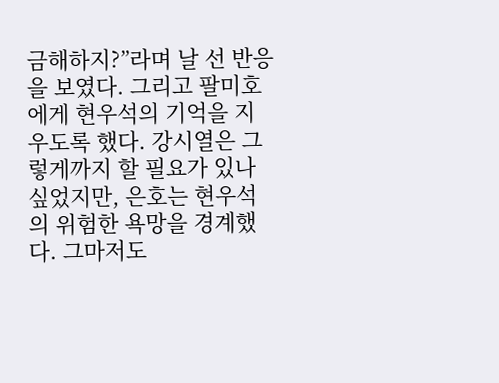금해하지?”라며 날 선 반응을 보였다. 그리고 팔미호에게 현우석의 기억을 지우도록 했다. 강시열은 그렇게까지 할 필요가 있나 싶었지만, 은호는 현우석의 위험한 욕망을 경계했다. 그마저도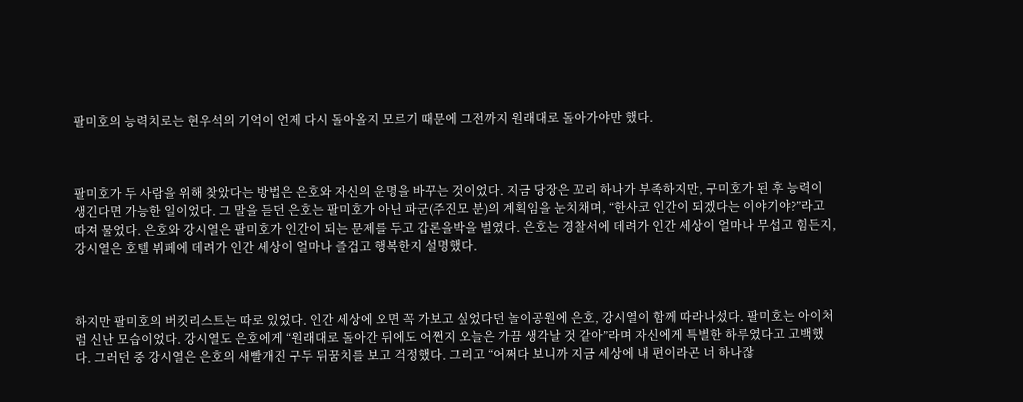팔미호의 능력치로는 현우석의 기억이 언제 다시 돌아올지 모르기 때문에 그전까지 원래대로 돌아가야만 했다.



팔미호가 두 사람을 위해 찾았다는 방법은 은호와 자신의 운명을 바꾸는 것이었다. 지금 당장은 꼬리 하나가 부족하지만, 구미호가 된 후 능력이 생긴다면 가능한 일이었다. 그 말을 듣던 은호는 팔미호가 아닌 파군(주진모 분)의 계획임을 눈치채며, “한사코 인간이 되겠다는 이야기야?”라고 따져 물었다. 은호와 강시열은 팔미호가 인간이 되는 문제를 두고 갑론을박을 벌였다. 은호는 경찰서에 데려가 인간 세상이 얼마나 무섭고 힘든지, 강시열은 호텔 뷔페에 데려가 인간 세상이 얼마나 즐겁고 행복한지 설명했다.



하지만 팔미호의 버킷리스트는 따로 있었다. 인간 세상에 오면 꼭 가보고 싶었다던 놀이공원에 은호, 강시열이 함께 따라나섰다. 팔미호는 아이처럼 신난 모습이었다. 강시열도 은호에게 “원래대로 돌아간 뒤에도 어쩐지 오늘은 가끔 생각날 것 같아”라며 자신에게 특별한 하루였다고 고백했다. 그러던 중 강시열은 은호의 새빨개진 구두 뒤꿈치를 보고 걱정했다. 그리고 “어쩌다 보니까 지금 세상에 내 편이라곤 너 하나잖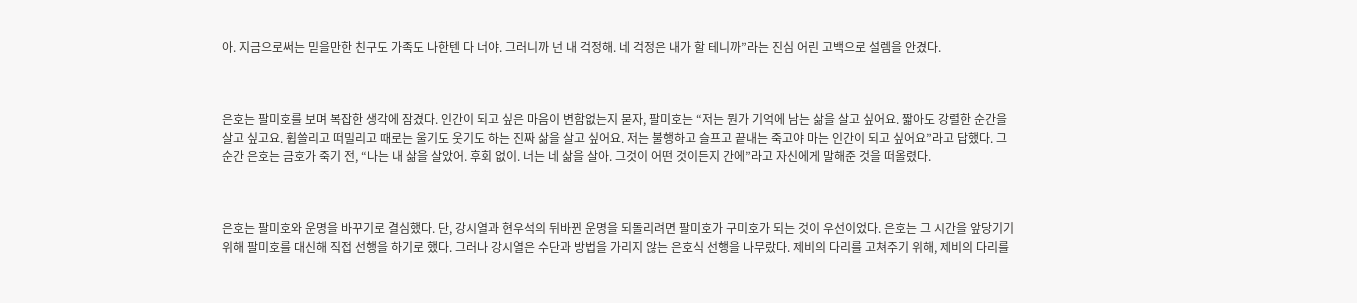아. 지금으로써는 믿을만한 친구도 가족도 나한텐 다 너야. 그러니까 넌 내 걱정해. 네 걱정은 내가 할 테니까”라는 진심 어린 고백으로 설렘을 안겼다.



은호는 팔미호를 보며 복잡한 생각에 잠겼다. 인간이 되고 싶은 마음이 변함없는지 묻자, 팔미호는 “저는 뭔가 기억에 남는 삶을 살고 싶어요. 짧아도 강렬한 순간을 살고 싶고요. 휩쓸리고 떠밀리고 때로는 울기도 웃기도 하는 진짜 삶을 살고 싶어요. 저는 불행하고 슬프고 끝내는 죽고야 마는 인간이 되고 싶어요”라고 답했다. 그 순간 은호는 금호가 죽기 전, “나는 내 삶을 살았어. 후회 없이. 너는 네 삶을 살아. 그것이 어떤 것이든지 간에”라고 자신에게 말해준 것을 떠올렸다.



은호는 팔미호와 운명을 바꾸기로 결심했다. 단, 강시열과 현우석의 뒤바뀐 운명을 되돌리려면 팔미호가 구미호가 되는 것이 우선이었다. 은호는 그 시간을 앞당기기 위해 팔미호를 대신해 직접 선행을 하기로 했다. 그러나 강시열은 수단과 방법을 가리지 않는 은호식 선행을 나무랐다. 제비의 다리를 고쳐주기 위해, 제비의 다리를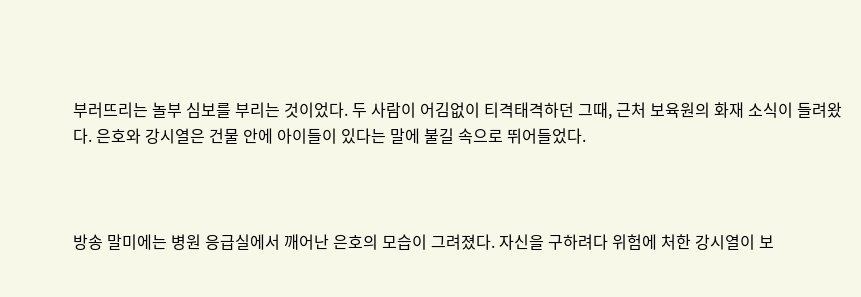부러뜨리는 놀부 심보를 부리는 것이었다. 두 사람이 어김없이 티격태격하던 그때, 근처 보육원의 화재 소식이 들려왔다. 은호와 강시열은 건물 안에 아이들이 있다는 말에 불길 속으로 뛰어들었다.



방송 말미에는 병원 응급실에서 깨어난 은호의 모습이 그려졌다. 자신을 구하려다 위험에 처한 강시열이 보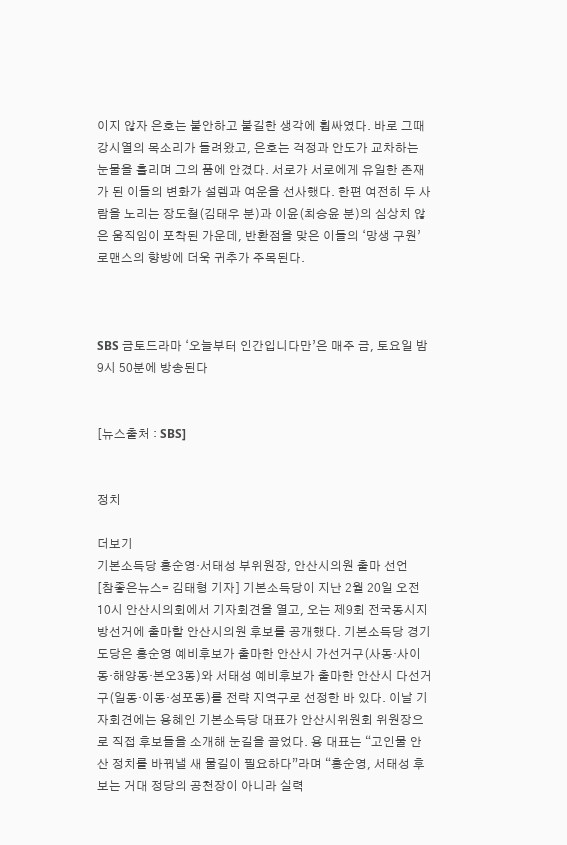이지 않자 은호는 불안하고 불길한 생각에 휩싸였다. 바로 그때 강시열의 목소리가 들려왔고, 은호는 걱정과 안도가 교차하는 눈물을 흘리며 그의 품에 안겼다. 서로가 서로에게 유일한 존재가 된 이들의 변화가 설렘과 여운을 선사했다. 한편 여전히 두 사람을 노리는 장도철(김태우 분)과 이윤(최승윤 분)의 심상치 않은 움직임이 포착된 가운데, 반환점을 맞은 이들의 ‘망생 구원’ 로맨스의 향방에 더욱 귀추가 주목된다.



SBS 금토드라마 ‘오늘부터 인간입니다만’은 매주 금, 토요일 밤 9시 50분에 방송된다


[뉴스출처 : SBS]


정치

더보기
기본소득당 홍순영·서태성 부위원장, 안산시의원 출마 선언
[참좋은뉴스= 김태형 기자] 기본소득당이 지난 2월 20일 오전 10시 안산시의회에서 기자회견을 열고, 오는 제9회 전국동시지방선거에 출마할 안산시의원 후보를 공개했다. 기본소득당 경기도당은 홍순영 예비후보가 출마한 안산시 가선거구(사동·사이동·해양동·본오3동)와 서태성 예비후보가 출마한 안산시 다선거구(일동·이동·성포동)를 전략 지역구로 선정한 바 있다. 이날 기자회견에는 용혜인 기본소득당 대표가 안산시위원회 위원장으로 직접 후보들을 소개해 눈길을 끌었다. 용 대표는 “고인물 안산 정치를 바꿔낼 새 물길이 필요하다”라며 “홍순영, 서태성 후보는 거대 정당의 공천장이 아니라 실력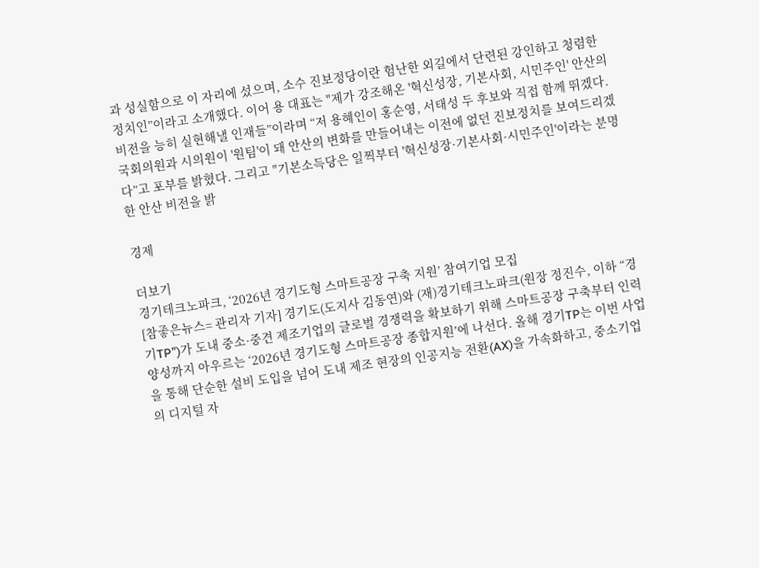과 성실함으로 이 자리에 섰으며, 소수 진보정당이란 험난한 외길에서 단련된 강인하고 청렴한 정치인”이라고 소개했다. 이어 용 대표는 "제가 강조해온 '혁신성장, 기본사회, 시민주인' 안산의 비전을 능히 실현해낼 인재들”이라며 “저 용혜인이 홍순영, 서태성 두 후보와 직접 함께 뛰겠다. 국회의원과 시의원이 '원팀'이 돼 안산의 변화를 만들어내는 이전에 없던 진보정치를 보여드리겠다”고 포부를 밝혔다. 그리고 "기본소득당은 일찍부터 '혁신성장·기본사회·시민주인'이라는 분명한 안산 비전을 밝

경제

더보기
경기테크노파크, ‘2026년 경기도형 스마트공장 구축 지원’ 참여기업 모집
[참좋은뉴스= 관리자 기자] 경기도(도지사 김동연)와 (재)경기테크노파크(원장 정진수, 이하 “경기TP”)가 도내 중소·중견 제조기업의 글로벌 경쟁력을 확보하기 위해 스마트공장 구축부터 인력 양성까지 아우르는 ‘2026년 경기도형 스마트공장 종합지원’에 나선다. 올해 경기TP는 이번 사업을 통해 단순한 설비 도입을 넘어 도내 제조 현장의 인공지능 전환(AX)을 가속화하고, 중소기업의 디지털 자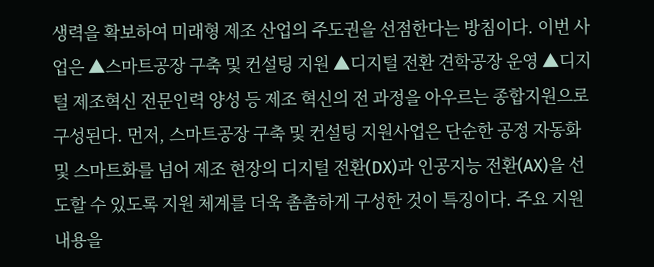생력을 확보하여 미래형 제조 산업의 주도권을 선점한다는 방침이다. 이번 사업은 ▲스마트공장 구축 및 컨설팅 지원 ▲디지털 전환 견학공장 운영 ▲디지털 제조혁신 전문인력 양성 등 제조 혁신의 전 과정을 아우르는 종합지원으로 구성된다. 먼저, 스마트공장 구축 및 컨설팅 지원사업은 단순한 공정 자동화 및 스마트화를 넘어 제조 현장의 디지털 전환(DX)과 인공지능 전환(AX)을 선도할 수 있도록 지원 체계를 더욱 촘촘하게 구성한 것이 특징이다. 주요 지원 내용을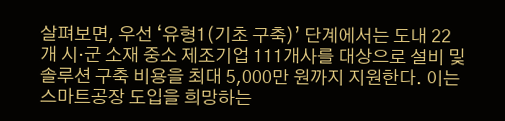살펴보면, 우선 ‘유형1(기초 구축)’ 단계에서는 도내 22개 시·군 소재 중소 제조기업 111개사를 대상으로 설비 및 솔루션 구축 비용을 최대 5,000만 원까지 지원한다. 이는 스마트공장 도입을 희망하는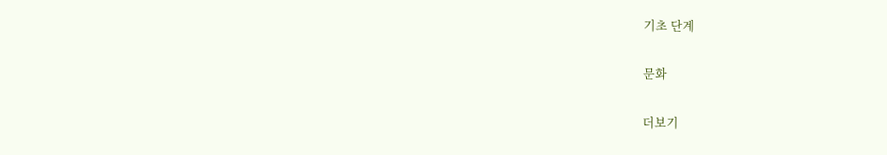기초 단계

문화

더보기